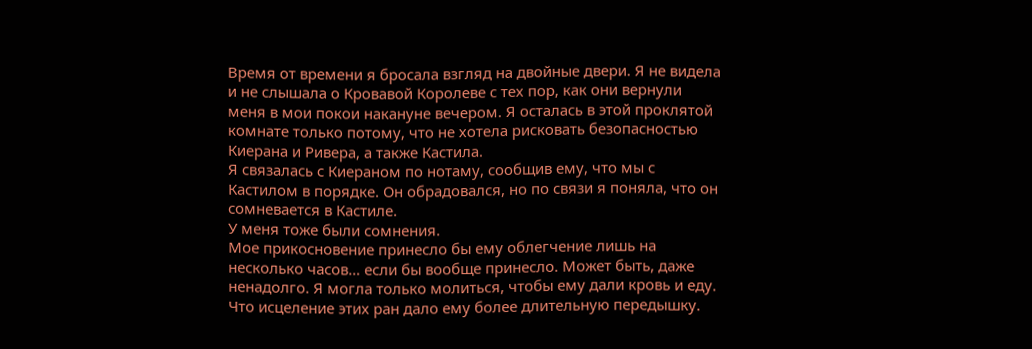Время от времени я бросала взгляд на двойные двери. Я не видела и не слышала о Кровавой Королеве с тех пор, как они вернули меня в мои покои накануне вечером. Я осталась в этой проклятой комнате только потому, что не хотела рисковать безопасностью Киерана и Ривера, а также Кастила.
Я связалась с Киераном по нотаму, сообщив ему, что мы с Кастилом в порядке. Он обрадовался, но по связи я поняла, что он сомневается в Кастиле.
У меня тоже были сомнения.
Мое прикосновение принесло бы ему облегчение лишь на несколько часов… если бы вообще принесло. Может быть, даже ненадолго. Я могла только молиться, чтобы ему дали кровь и еду. Что исцеление этих ран дало ему более длительную передышку.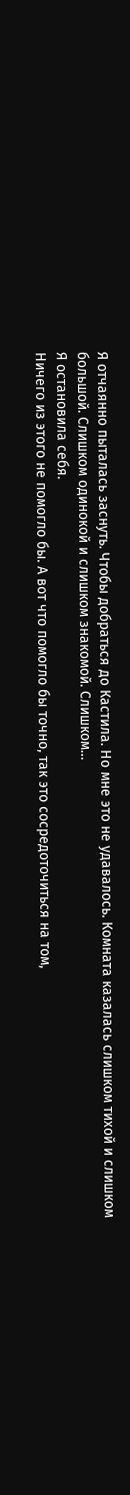Я отчаянно пыталась заснуть. Чтобы добраться до Кастила. Но мне это не удавалось. Комната казалась слишком тихой и слишком большой. Слишком одинокой и слишком знакомой. Слишком…
Я остановила себя.
Ничего из этого не помогло бы. А вот что помогло бы точно, так это сосредоточиться на том,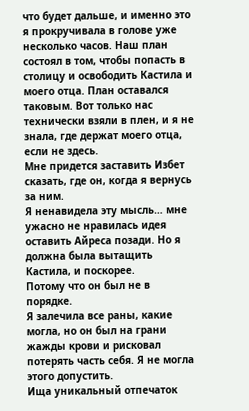что будет дальше, и именно это я прокручивала в голове уже несколько часов. Наш план состоял в том, чтобы попасть в столицу и освободить Кастила и моего отца. План оставался таковым. Вот только нас технически взяли в плен, и я не знала, где держат моего отца, если не здесь.
Мне придется заставить Избет сказать, где он, когда я вернусь за ним.
Я ненавидела эту мысль… мне ужасно не нравилась идея оставить Айреса позади. Но я должна была вытащить Кастила, и поскорее.
Потому что он был не в порядке.
Я залечила все раны, какие могла, но он был на грани жажды крови и рисковал потерять часть себя. Я не могла этого допустить.
Ища уникальный отпечаток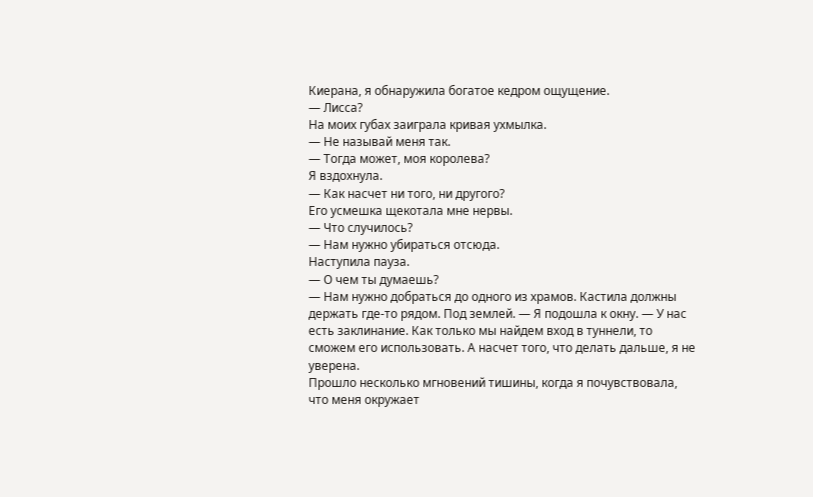Киерана, я обнаружила богатое кедром ощущение.
— Лисса?
На моих губах заиграла кривая ухмылка.
— Не называй меня так.
— Тогда может, моя королева?
Я вздохнула.
— Как насчет ни того, ни другого?
Его усмешка щекотала мне нервы.
— Что случилось?
— Нам нужно убираться отсюда.
Наступила пауза.
— О чем ты думаешь?
— Нам нужно добраться до одного из храмов. Кастила должны держать где-то рядом. Под землей. — Я подошла к окну. — У нас есть заклинание. Как только мы найдем вход в туннели, то сможем его использовать. А насчет того, что делать дальше, я не уверена.
Прошло несколько мгновений тишины, когда я почувствовала, что меня окружает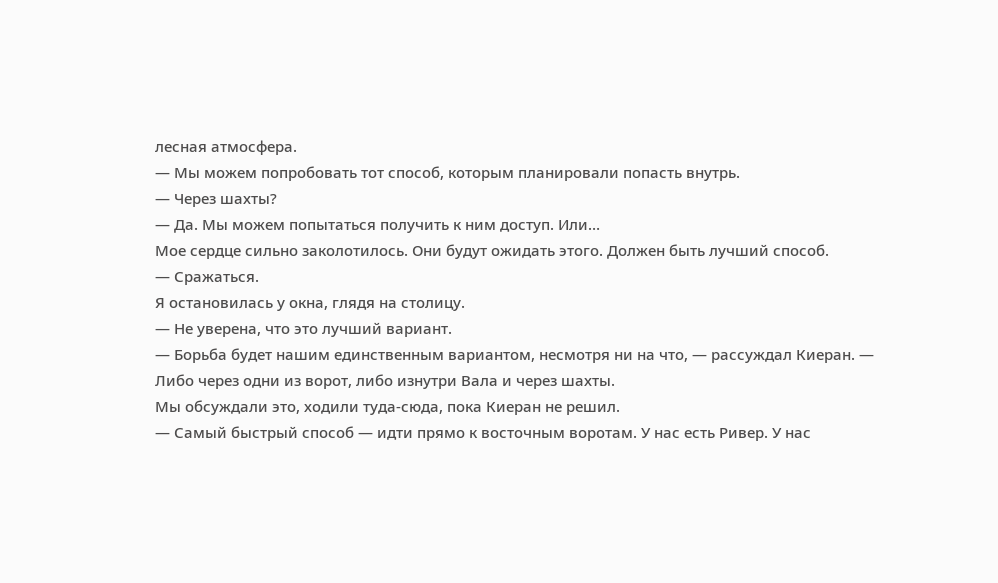лесная атмосфера.
— Мы можем попробовать тот способ, которым планировали попасть внутрь.
— Через шахты?
— Да. Мы можем попытаться получить к ним доступ. Или…
Мое сердце сильно заколотилось. Они будут ожидать этого. Должен быть лучший способ.
— Сражаться.
Я остановилась у окна, глядя на столицу.
— Не уверена, что это лучший вариант.
— Борьба будет нашим единственным вариантом, несмотря ни на что, — рассуждал Киеран. — Либо через одни из ворот, либо изнутри Вала и через шахты.
Мы обсуждали это, ходили туда-сюда, пока Киеран не решил.
— Самый быстрый способ — идти прямо к восточным воротам. У нас есть Ривер. У нас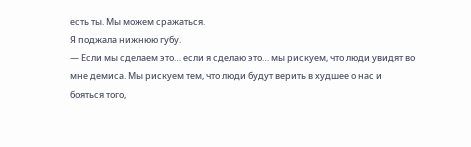есть ты. Мы можем сражаться.
Я поджала нижнюю губу.
— Если мы сделаем это… если я сделаю это… мы рискуем, что люди увидят во мне демиса. Мы рискуем тем, что люди будут верить в худшее о нас и бояться того,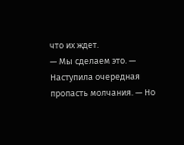что их ждет.
— Мы сделаем это. — Наступила очередная пропасть молчания. — Но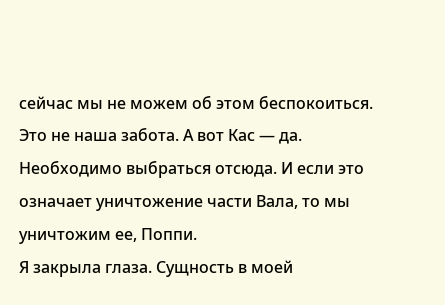сейчас мы не можем об этом беспокоиться. Это не наша забота. А вот Кас — да. Необходимо выбраться отсюда. И если это означает уничтожение части Вала, то мы уничтожим ее, Поппи.
Я закрыла глаза. Сущность в моей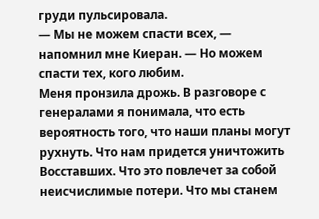груди пульсировала.
— Мы не можем спасти всех, — напомнил мне Киеран. — Но можем спасти тех, кого любим.
Меня пронзила дрожь. В разговоре с генералами я понимала, что есть вероятность того, что наши планы могут рухнуть. Что нам придется уничтожить Восставших. Что это повлечет за собой неисчислимые потери. Что мы станем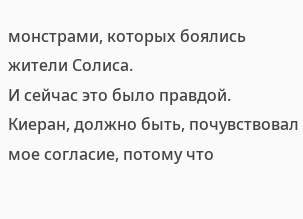монстрами, которых боялись жители Солиса.
И сейчас это было правдой.
Киеран, должно быть, почувствовал мое согласие, потому что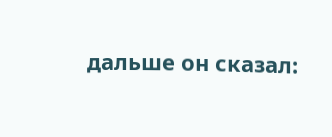дальше он сказал: